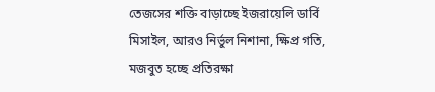তেজসের শক্তি বাড়াচ্ছে ইজরায়েলি ডার্বি মিসাইল, আরও নির্ভুল নিশানা, ক্ষিপ্র গতি, মজবুত হচ্ছে প্রতিরক্ষা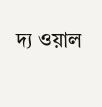দ্য ওয়াল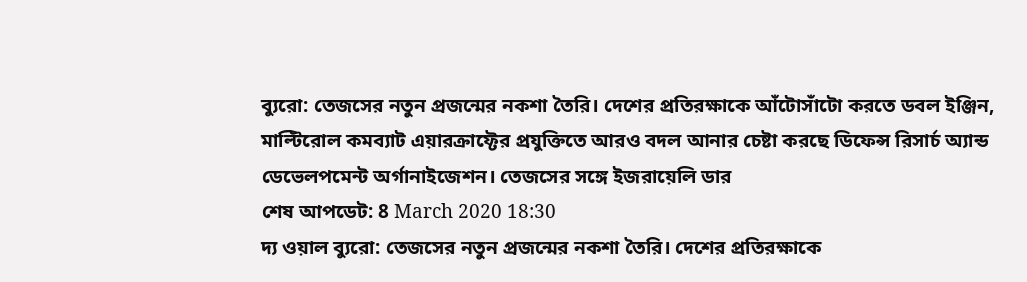ব্যুরো: তেজসের নতুন প্রজন্মের নকশা তৈরি। দেশের প্রতিরক্ষাকে আঁটোসাঁটো করতে ডবল ইঞ্জিন, মাল্টিরোল কমব্যাট এয়ারক্রাফ্টের প্রযুক্তিতে আরও বদল আনার চেষ্টা করছে ডিফেন্স রিসার্চ অ্যান্ড ডেভেলপমেন্ট অর্গানাইজেশন। তেজসের সঙ্গে ইজরায়েলি ডার
শেষ আপডেট: 8 March 2020 18:30
দ্য ওয়াল ব্যুরো: তেজসের নতুন প্রজন্মের নকশা তৈরি। দেশের প্রতিরক্ষাকে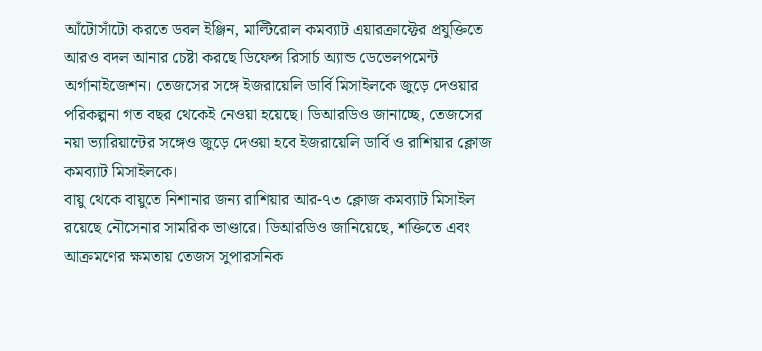আঁটোসাঁটো করতে ডবল ইঞ্জিন, মাল্টিরোল কমব্যাট এয়ারক্রাফ্টের প্রযুক্তিতে আরও বদল আনার চেষ্টা করছে ডিফেন্স রিসার্চ অ্যান্ড ডেভেলপমেন্ট অর্গানাইজেশন। তেজসের সঙ্গে ইজরায়েলি ডার্বি মিসাইলকে জুড়ে দেওয়ার পরিকল্পনা গত বছর থেকেই নেওয়া হয়েছে। ডিআরডিও জানাচ্ছে, তেজসের নয়া ভ্যারিয়ান্টের সঙ্গেও জুড়ে দেওয়া হবে ইজরায়েলি ডার্বি ও রাশিয়ার ক্লোজ কমব্যাট মিসাইলকে।
বায়ু থেকে বায়ুতে নিশানার জন্য রাশিয়ার আর-৭৩ ক্লোজ কমব্যাট মিসাইল রয়েছে নৌসেনার সামরিক ভাণ্ডারে। ডিআরডিও জানিয়েছে, শক্তিতে এবং আক্রমণের ক্ষমতায় তেজস সুপারসনিক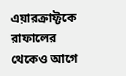এয়ারক্রাফ্টকে রাফালের থেকেও আগে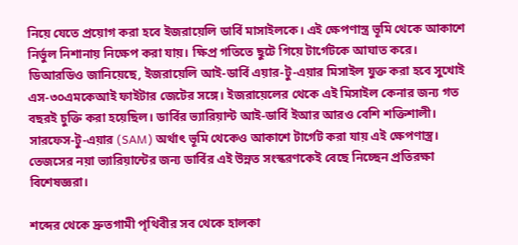নিয়ে যেতে প্রয়োগ করা হবে ইজরায়েলি ডার্বি মাসাইলকে। এই ক্ষেপণাস্ত্র ভূমি থেকে আকাশে নির্ভুল নিশানায় নিক্ষেপ করা যায়। ক্ষিপ্র গতিতে ছুটে গিয়ে টার্গেটকে আঘাত করে।
ডিআরডিও জানিয়েছে, ইজরায়েলি আই-ডার্বি এয়ার-টু-এয়ার মিসাইল যুক্ত করা হবে সুখোই এস-৩০এমকেআই ফাইটার জেটের সঙ্গে। ইজরায়েলের থেকে এই মিসাইল কেনার জন্য গত বছরই চুক্তি করা হয়েছিল। ডার্বির ভ্যারিয়ান্ট আই-ডার্বি ইআর আরও বেশি শক্তিশালী। সারফেস-টু-এয়ার (SAM) অর্থাৎ ভূমি থেকেও আকাশে টার্গেট করা যায় এই ক্ষেপণাস্ত্র। তেজসের নয়া ভ্যারিয়ান্টের জন্য ডার্বির এই উন্নত সংস্করণকেই বেছে নিচ্ছেন প্রতিরক্ষা বিশেষজ্ঞরা।

শব্দের থেকে দ্রুতগামী পৃথিবীর সব থেকে হালকা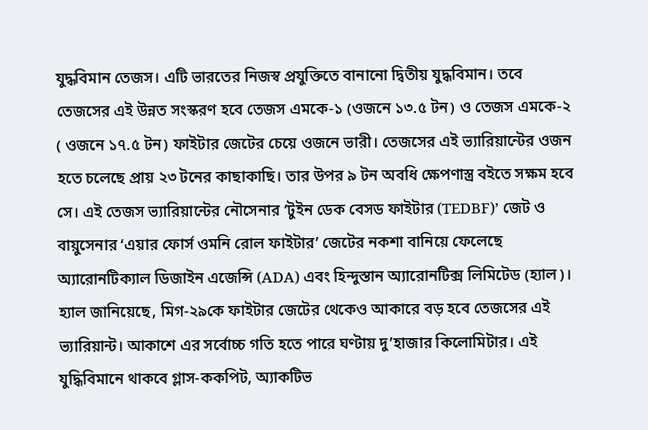যুদ্ধবিমান তেজস। এটি ভারতের নিজস্ব প্রযুক্তিতে বানানো দ্বিতীয় যুদ্ধবিমান। তবে তেজসের এই উন্নত সংস্করণ হবে তেজস এমকে-১ (ওজনে ১৩.৫ টন) ও তেজস এমকে-২ ( ওজনে ১৭.৫ টন) ফাইটার জেটের চেয়ে ওজনে ভারী। তেজসের এই ভ্যারিয়ান্টের ওজন হতে চলেছে প্রায় ২৩ টনের কাছাকাছি। তার উপর ৯ টন অবধি ক্ষেপণাস্ত্র বইতে সক্ষম হবে সে। এই তেজস ভ্যারিয়ান্টের নৌসেনার ‘টুইন ডেক বেসড ফাইটার (TEDBF)’ জেট ও বায়ুসেনার ‘এয়ার ফোর্স ওমনি রোল ফাইটার’ জেটের নকশা বানিয়ে ফেলেছে অ্যারোনটিক্যাল ডিজাইন এজেন্সি (ADA) এবং হিন্দুস্তান অ্যারোনটিক্স লিমিটেড (হ্যাল)।
হ্যাল জানিয়েছে, মিগ-২৯কে ফাইটার জেটের থেকেও আকারে বড় হবে তেজসের এই ভ্যারিয়ান্ট। আকাশে এর সর্বোচ্চ গতি হতে পারে ঘণ্টায় দু’হাজার কিলোমিটার। এই যুদ্ধিবিমানে থাকবে গ্লাস-ককপিট, অ্যাকটিভ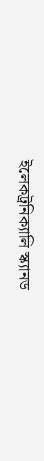ইলেকট্রনিক্যালি স্ক্যানড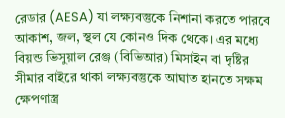রেডার (AESA) যা লক্ষ্যবস্তুকে নিশানা করতে পারবে আকাশ, জল, স্থল যে কোনও দিক থেকে। এর মধ্যে বিয়ন্ড ভিসুয়াল রেঞ্জ (বিভিআর) মিসাইন বা দৃষ্টির সীমার বাইরে থাকা লক্ষ্যবস্তুকে আঘাত হানতে সক্ষম ক্ষেপণাস্ত্র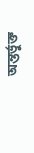অন্তর্ভুক্ত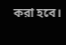করা হবে।